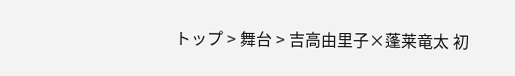トップ > 舞台 > 吉高由里子×蓬莱竜太 初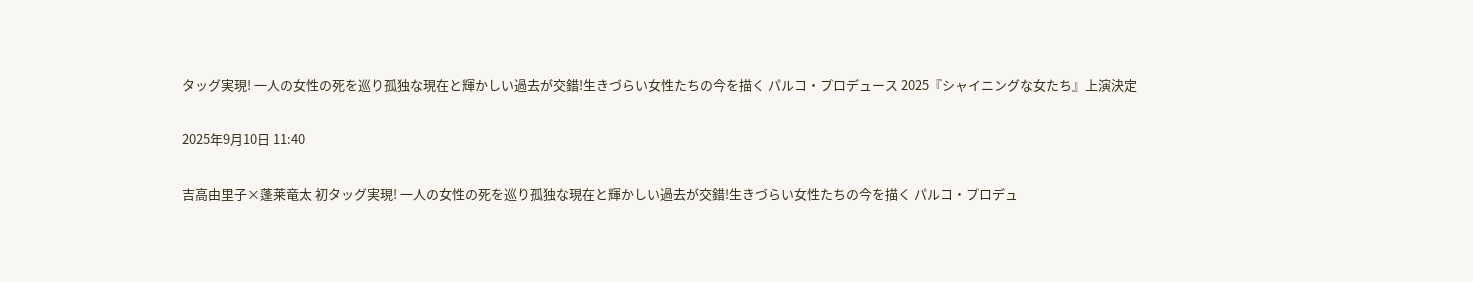タッグ実現! 一人の女性の死を巡り孤独な現在と輝かしい過去が交錯!生きづらい女性たちの今を描く パルコ・プロデュース 2025『シャイニングな女たち』上演決定

2025年9月10日 11:40

吉高由里子×蓬莱竜太 初タッグ実現! 一人の女性の死を巡り孤独な現在と輝かしい過去が交錯!生きづらい女性たちの今を描く パルコ・プロデュ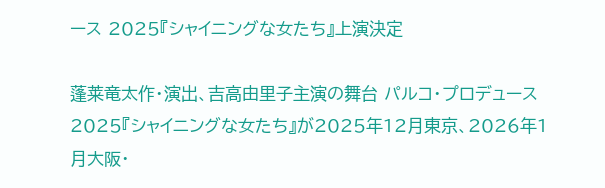ース 2025『シャイニングな女たち』上演決定

蓬莱竜太作・演出、吉高由里子主演の舞台 パルコ・プロデュース 2025『シャイニングな女たち』が2025年12月東京、2026年1月大阪・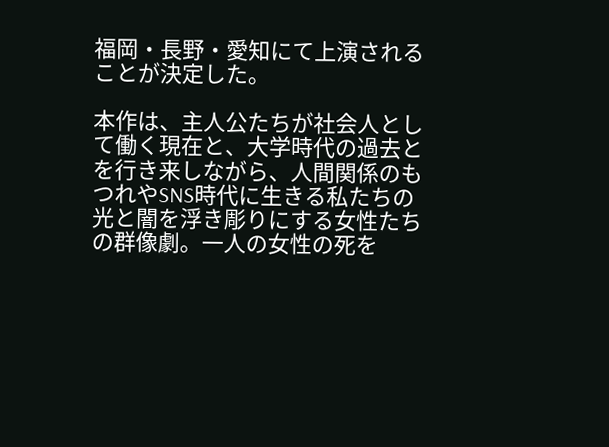福岡・長野・愛知にて上演されることが決定した。

本作は、主人公たちが社会人として働く現在と、大学時代の過去とを行き来しながら、人間関係のもつれやSNS時代に生きる私たちの光と闇を浮き彫りにする女性たちの群像劇。一人の女性の死を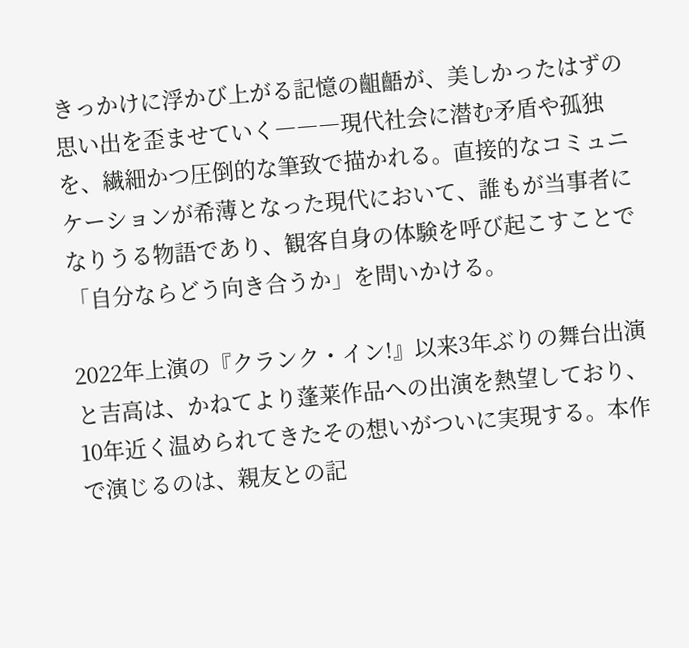きっかけに浮かび上がる記憶の齟齬が、美しかったはずの思い出を歪ませていく―――現代社会に潜む矛盾や孤独を、繊細かつ圧倒的な筆致で描かれる。直接的なコミュニケーションが希薄となった現代において、誰もが当事者になりうる物語であり、観客自身の体験を呼び起こすことで「自分ならどう向き合うか」を問いかける。

2022年上演の『クランク・イン!』以来3年ぶりの舞台出演と吉高は、かねてより蓬莱作品への出演を熱望しており、10年近く温められてきたその想いがついに実現する。本作で演じるのは、親友との記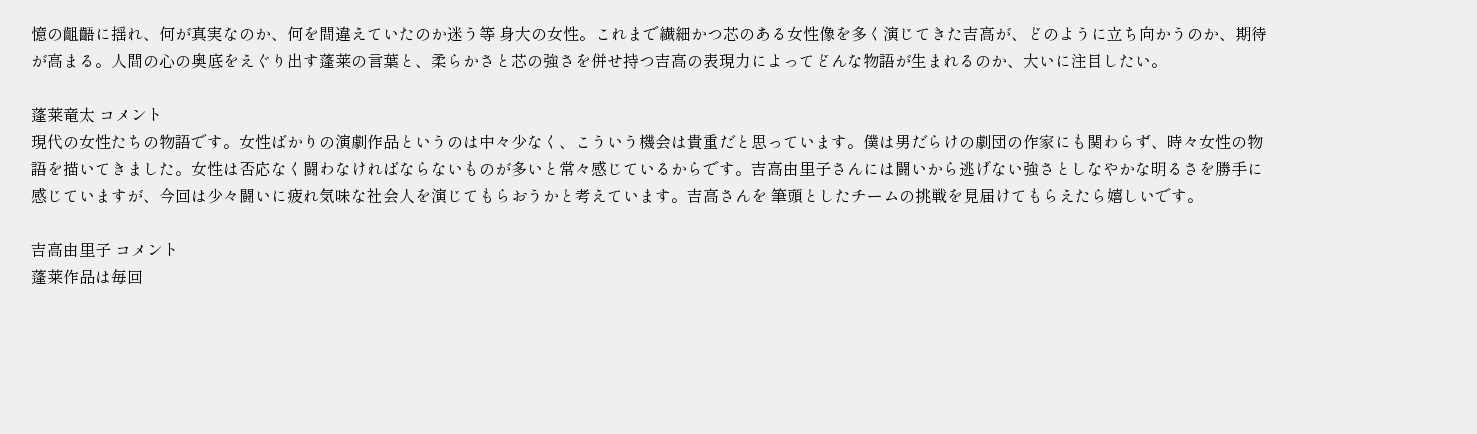憶の齟齬に揺れ、何が真実なのか、何を間違えていたのか迷う等 身大の女性。これまで繊細かつ芯のある女性像を多く演じてきた吉高が、どのように立ち向かうのか、期待が高まる。人間の心の奥底をえぐり出す蓬莱の言葉と、柔らかさと芯の強さを併せ持つ吉高の表現力によってどんな物語が生まれるのか、大いに注目したい。

蓬莱竜太 コメント
現代の女性たちの物語です。女性ばかりの演劇作品というのは中々少なく、こういう機会は貴重だと思っています。僕は男だらけの劇団の作家にも関わらず、時々女性の物語を描いてきました。女性は否応なく闘わなければならないものが多いと常々感じているからです。吉高由里子さんには闘いから逃げない強さとしなやかな明るさを勝手に感じていますが、今回は少々闘いに疲れ気味な社会人を演じてもらおうかと考えています。吉高さんを 筆頭としたチームの挑戦を見届けてもらえたら嬉しいです。

吉高由里子 コメント
蓬莱作品は毎回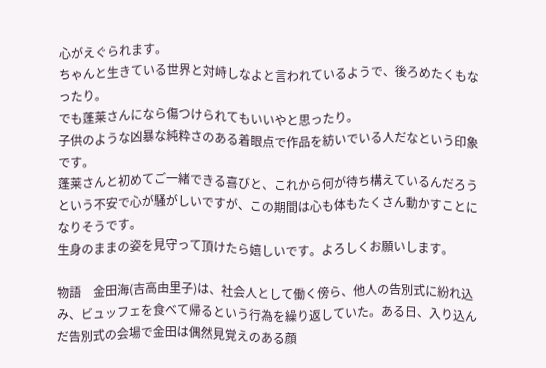心がえぐられます。
ちゃんと生きている世界と対峙しなよと言われているようで、後ろめたくもなったり。
でも蓬莱さんになら傷つけられてもいいやと思ったり。
子供のような凶暴な純粋さのある着眼点で作品を紡いでいる人だなという印象です。
蓬莱さんと初めてご一緒できる喜びと、これから何が待ち構えているんだろうという不安で心が騒がしいですが、この期間は心も体もたくさん動かすことになりそうです。
生身のままの姿を見守って頂けたら嬉しいです。よろしくお願いします。

物語    金田海(吉高由里子)は、社会人として働く傍ら、他人の告別式に紛れ込み、ビュッフェを食べて帰るという行為を繰り返していた。ある日、入り込んだ告別式の会場で金田は偶然見覚えのある顔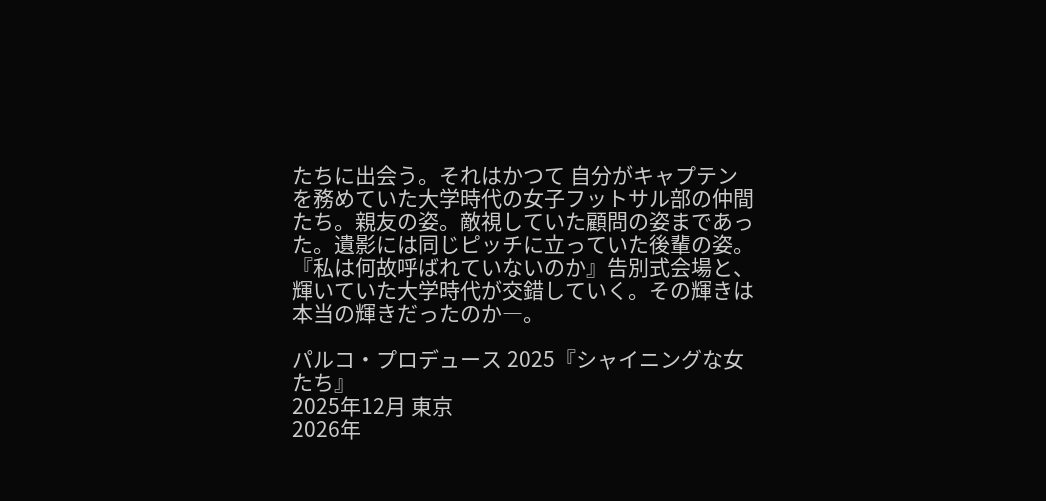たちに出会う。それはかつて 自分がキャプテンを務めていた大学時代の女子フットサル部の仲間たち。親友の姿。敵視していた顧問の姿まであった。遺影には同じピッチに立っていた後輩の姿。『私は何故呼ばれていないのか』告別式会場と、輝いていた大学時代が交錯していく。その輝きは本当の輝きだったのか―。

パルコ・プロデュース 2025『シャイニングな女たち』
2025年12月 東京
2026年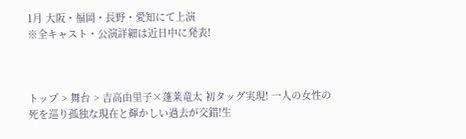1月 大阪・福岡・長野・愛知にて上演
※全キャスト・公演詳細は近日中に発表!



トップ > 舞台 > 吉高由里子×蓬莱竜太 初タッグ実現! 一人の女性の死を巡り孤独な現在と輝かしい過去が交錯!生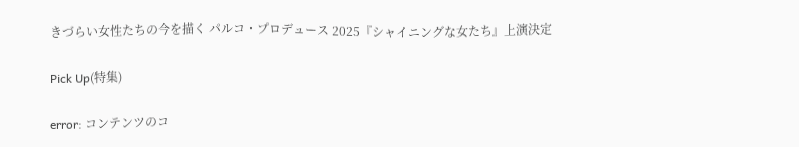きづらい女性たちの今を描く パルコ・プロデュース 2025『シャイニングな女たち』上演決定

Pick Up(特集)

error: コンテンツのコ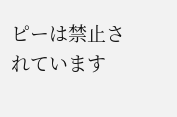ピーは禁止されています